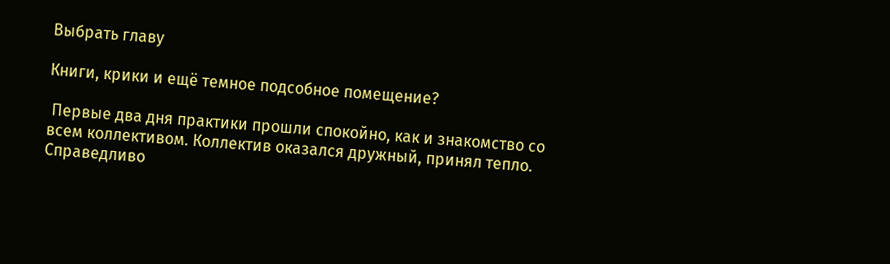Выбрать главу

Книги, крики и ещё темное подсобное помещение?

 Первые два дня практики прошли спокойно, как и знакомство со всем коллективом. Коллектив оказался дружный, принял тепло. Справедливо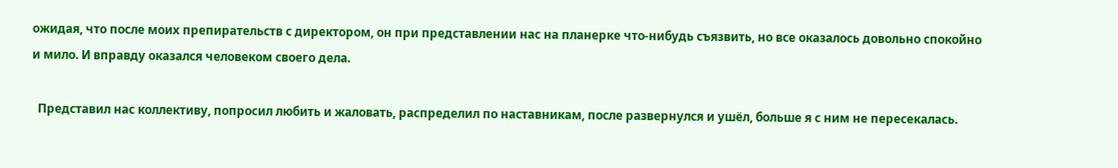ожидая, что после моих препирательств с директором, он при представлении нас на планерке что-нибудь съязвить, но все оказалось довольно спокойно и мило. И вправду оказался человеком своего дела.

  Представил нас коллективу, попросил любить и жаловать, распределил по наставникам, после развернулся и ушёл, больше я с ним не пересекалась.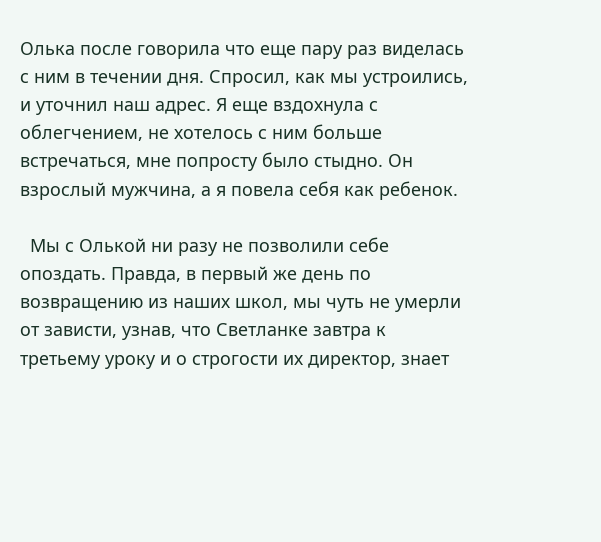Олька после говорила что еще пару раз виделась с ним в течении дня. Спросил, как мы устроились, и уточнил наш адрес. Я еще вздохнула с облегчением, не хотелось с ним больше встречаться, мне попросту было стыдно. Он взрослый мужчина, а я повела себя как ребенок.

  Мы с Олькой ни разу не позволили себе опоздать. Правда, в первый же день по возвращению из наших школ, мы чуть не умерли от зависти, узнав, что Светланке завтра к третьему уроку и о строгости их директор, знает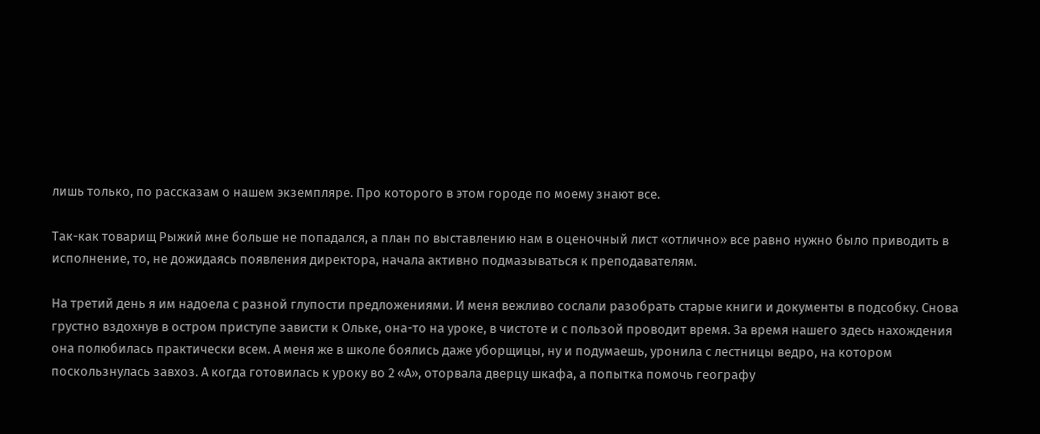лишь только, по рассказам о нашем экземпляре. Про которого в этом городе по моему знают все.

Так-как товарищ Рыжий мне больше не попадался, а план по выставлению нам в оценочный лист «отлично» все равно нужно было приводить в исполнение, то, не дожидаясь появления директора, начала активно подмазываться к преподавателям.

На третий день я им надоела с разной глупости предложениями. И меня вежливо сослали разобрать старые книги и документы в подсобку. Снова грустно вздохнув в остром приступе зависти к Ольке, она-то на уроке, в чистоте и с пользой проводит время. За время нашего здесь нахождения она полюбилась практически всем. А меня же в школе боялись даже уборщицы, ну и подумаешь, уронила с лестницы ведро, на котором поскользнулась завхоз. А когда готовилась к уроку во 2 «А», оторвала дверцу шкафа, а попытка помочь географу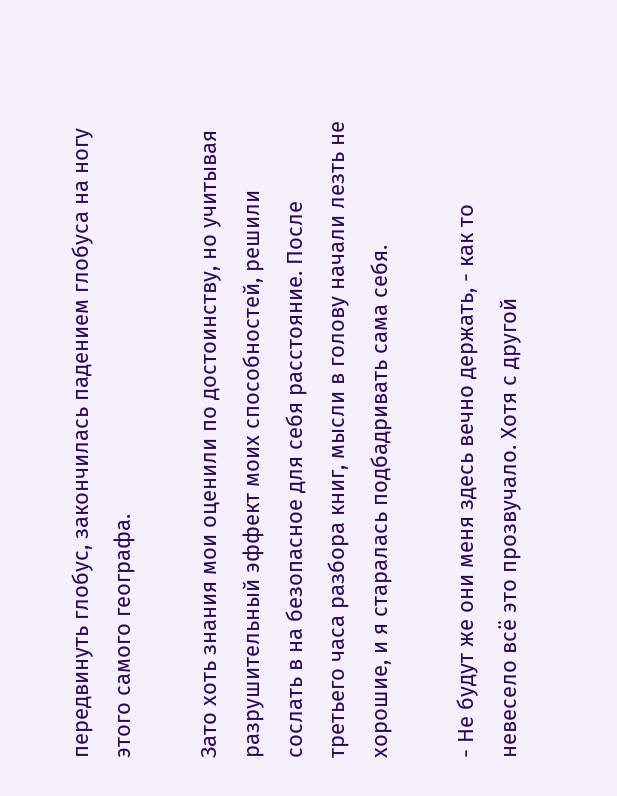передвинуть глобус, закончилась падением глобуса на ногу этого самого географа.

Зато хоть знания мои оценили по достоинству, но учитывая разрушительный эффект моих способностей, решили сослать в на безопасное для себя расстояние. После третьего часа разбора книг, мысли в голову начали лезть не хорошие, и я старалась подбадривать сама себя.

- Не будут же они меня здесь вечно держать, - как то невесело всё это прозвучало. Хотя с другой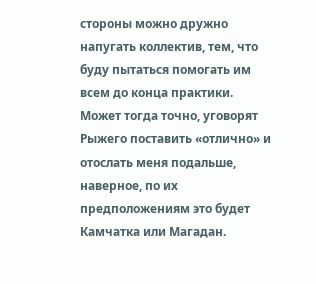стороны можно дружно напугать коллектив, тем, что буду пытаться помогать им всем до конца практики. Может тогда точно, уговорят Рыжего поставить «отлично» и отослать меня подальше, наверное, по их предположениям это будет Камчатка или Магадан.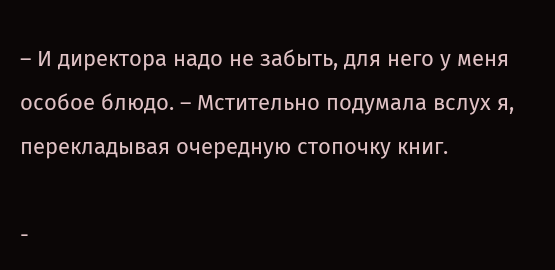– И директора надо не забыть, для него у меня особое блюдо. – Мстительно подумала вслух я, перекладывая очередную стопочку книг.

-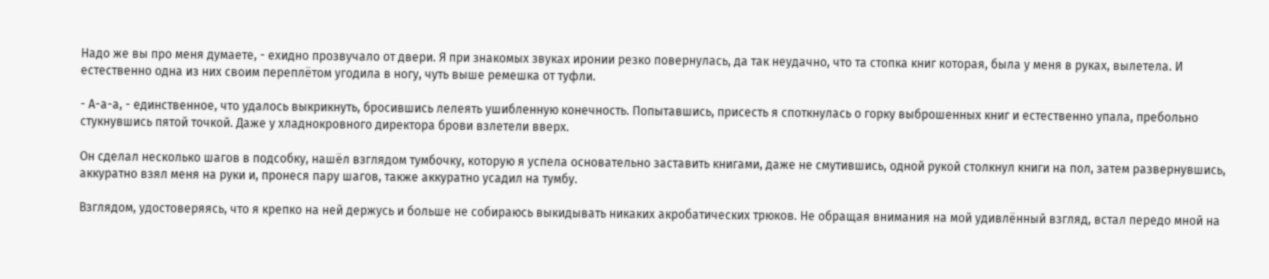Надо же вы про меня думаете, - ехидно прозвучало от двери. Я при знакомых звуках иронии резко повернулась, да так неудачно, что та стопка книг которая, была у меня в руках, вылетела. И естественно одна из них своим переплётом угодила в ногу, чуть выше ремешка от туфли.

- А-а-а, - единственное, что удалось выкрикнуть, бросившись лелеять ушибленную конечность. Попытавшись, присесть я споткнулась о горку выброшенных книг и естественно упала, пребольно стукнувшись пятой точкой. Даже у хладнокровного директора брови взлетели вверх.

Он сделал несколько шагов в подсобку, нашёл взглядом тумбочку, которую я успела основательно заставить книгами, даже не смутившись, одной рукой столкнул книги на пол, затем развернувшись, аккуратно взял меня на руки и, пронеся пару шагов, также аккуратно усадил на тумбу.

Взглядом, удостоверяясь, что я крепко на ней держусь и больше не собираюсь выкидывать никаких акробатических трюков. Не обращая внимания на мой удивлённый взгляд, встал передо мной на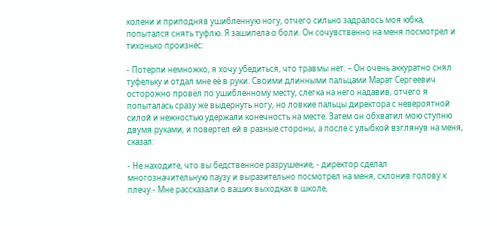колени и приподняв ушибленную ногу, отчего сильно задралось моя юбка, попытался снять туфлю. Я зашипела о боли. Он сочувственно на меня посмотрел и тихонько произнёс:

- Потерпи немножко, я хочу убедиться, что травмы нет. – Он очень аккуратно снял туфельку и отдал мне её в руки. Своими длинными пальцами Марат Сергеевич осторожно провёл по ушибленному месту, слегка на него надавив, отчего я попыталась сразу же выдернуть ногу, но ловкие пальцы директора с невероятной силой и нежностью удержали конечность на месте. Затем он обхватил мою ступню двумя руками, и повертел ей в разные стороны, а после с улыбкой взглянув на меня, сказал:

- Не находите, что вы бедственное разрушение, - директор сделал многозначительную паузу и выразительно посмотрел на меня, склонив голову к плечу.- Мне рассказали о ваших выходках в школе,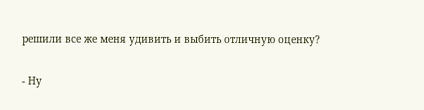решили все же меня удивить и выбить отличную оценку?

- Ну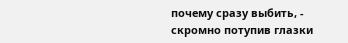почему сразу выбить, - скромно потупив глазки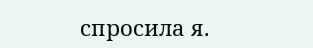спросила я.